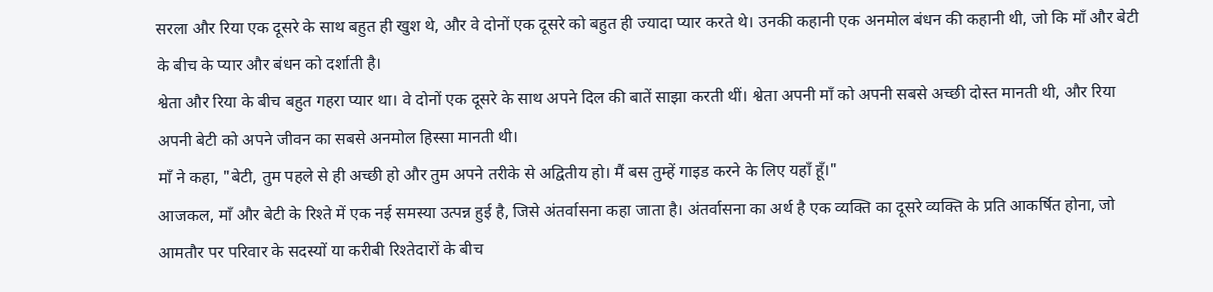सरला और रिया एक दूसरे के साथ बहुत ही खुश थे, और वे दोनों एक दूसरे को बहुत ही ज्यादा प्यार करते थे। उनकी कहानी एक अनमोल बंधन की कहानी थी, जो कि माँ और बेटी के बीच के प्यार और बंधन को दर्शाती है।
श्वेता और रिया के बीच बहुत गहरा प्यार था। वे दोनों एक दूसरे के साथ अपने दिल की बातें साझा करती थीं। श्वेता अपनी माँ को अपनी सबसे अच्छी दोस्त मानती थी, और रिया अपनी बेटी को अपने जीवन का सबसे अनमोल हिस्सा मानती थी।
माँ ने कहा, "बेटी, तुम पहले से ही अच्छी हो और तुम अपने तरीके से अद्वितीय हो। मैं बस तुम्हें गाइड करने के लिए यहाँ हूँ।"
आजकल, माँ और बेटी के रिश्ते में एक नई समस्या उत्पन्न हुई है, जिसे अंतर्वासना कहा जाता है। अंतर्वासना का अर्थ है एक व्यक्ति का दूसरे व्यक्ति के प्रति आकर्षित होना, जो आमतौर पर परिवार के सदस्यों या करीबी रिश्तेदारों के बीच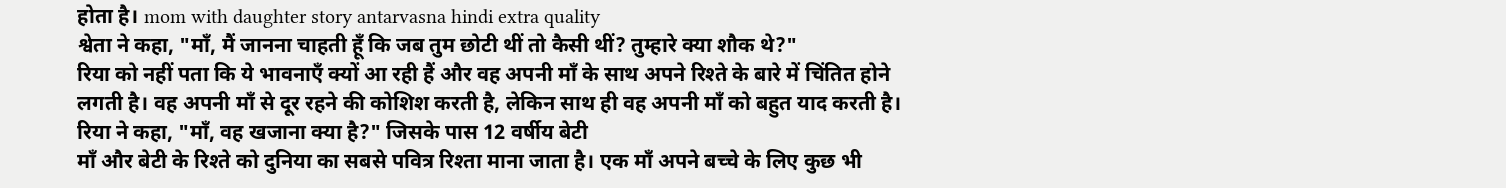होता है। mom with daughter story antarvasna hindi extra quality
श्वेता ने कहा, "माँ, मैं जानना चाहती हूँ कि जब तुम छोटी थीं तो कैसी थीं? तुम्हारे क्या शौक थे?"
रिया को नहीं पता कि ये भावनाएँ क्यों आ रही हैं और वह अपनी माँ के साथ अपने रिश्ते के बारे में चिंतित होने लगती है। वह अपनी माँ से दूर रहने की कोशिश करती है, लेकिन साथ ही वह अपनी माँ को बहुत याद करती है।
रिया ने कहा, "माँ, वह खजाना क्या है?" जिसके पास 12 वर्षीय बेटी
माँ और बेटी के रिश्ते को दुनिया का सबसे पवित्र रिश्ता माना जाता है। एक माँ अपने बच्चे के लिए कुछ भी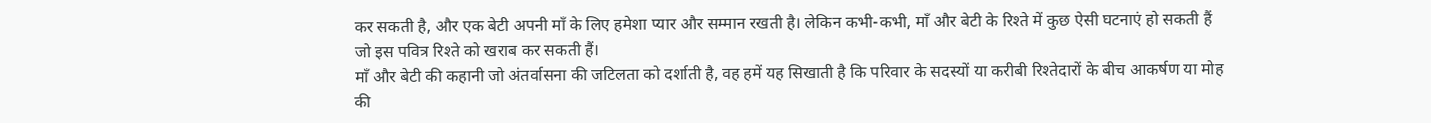कर सकती है, और एक बेटी अपनी माँ के लिए हमेशा प्यार और सम्मान रखती है। लेकिन कभी-कभी, माँ और बेटी के रिश्ते में कुछ ऐसी घटनाएं हो सकती हैं जो इस पवित्र रिश्ते को खराब कर सकती हैं।
माँ और बेटी की कहानी जो अंतर्वासना की जटिलता को दर्शाती है, वह हमें यह सिखाती है कि परिवार के सदस्यों या करीबी रिश्तेदारों के बीच आकर्षण या मोह की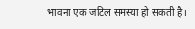भावना एक जटिल समस्या हो सकती है।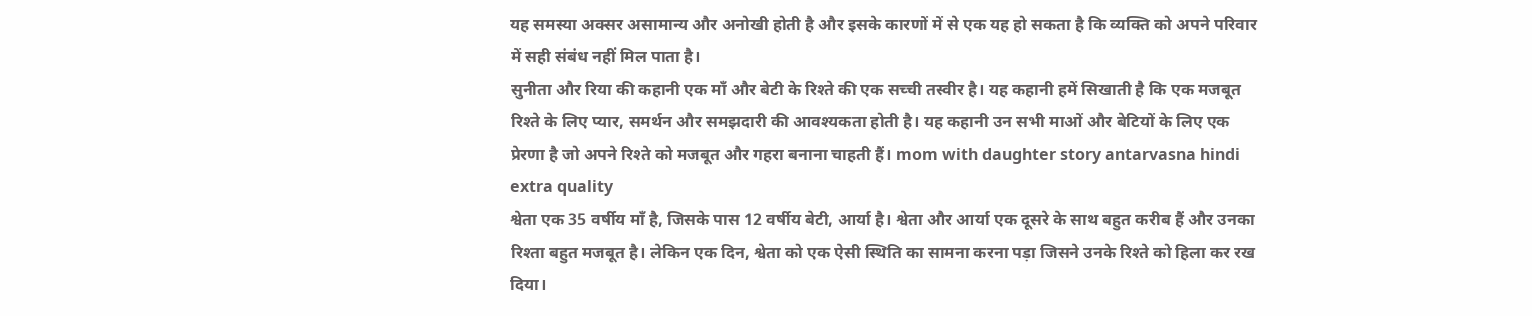यह समस्या अक्सर असामान्य और अनोखी होती है और इसके कारणों में से एक यह हो सकता है कि व्यक्ति को अपने परिवार में सही संबंध नहीं मिल पाता है।
सुनीता और रिया की कहानी एक माँ और बेटी के रिश्ते की एक सच्ची तस्वीर है। यह कहानी हमें सिखाती है कि एक मजबूत रिश्ते के लिए प्यार, समर्थन और समझदारी की आवश्यकता होती है। यह कहानी उन सभी माओं और बेटियों के लिए एक प्रेरणा है जो अपने रिश्ते को मजबूत और गहरा बनाना चाहती हैं। mom with daughter story antarvasna hindi extra quality
श्वेता एक 35 वर्षीय माँ है, जिसके पास 12 वर्षीय बेटी, आर्या है। श्वेता और आर्या एक दूसरे के साथ बहुत करीब हैं और उनका रिश्ता बहुत मजबूत है। लेकिन एक दिन, श्वेता को एक ऐसी स्थिति का सामना करना पड़ा जिसने उनके रिश्ते को हिला कर रख दिया।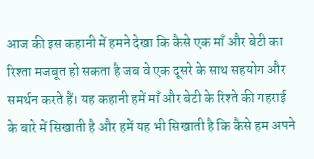आज की इस कहानी में हमने देखा कि कैसे एक माँ और बेटी का रिश्ता मजबूत हो सकता है जब वे एक दूसरे के साथ सहयोग और समर्थन करते हैं। यह कहानी हमें माँ और बेटी के रिश्ते की गहराई के बारे में सिखाती है और हमें यह भी सिखाती है कि कैसे हम अपने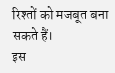रिश्तों को मजबूत बना सकते हैं।
इस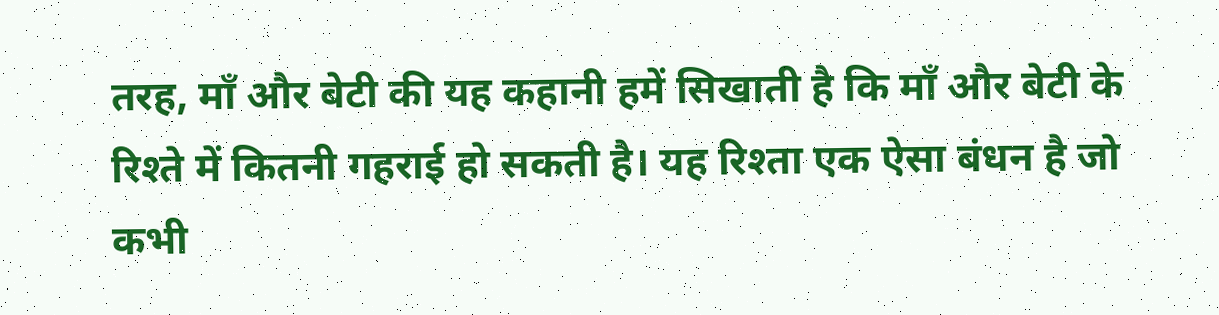तरह, माँ और बेटी की यह कहानी हमें सिखाती है कि माँ और बेटी के रिश्ते में कितनी गहराई हो सकती है। यह रिश्ता एक ऐसा बंधन है जो कभी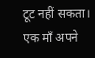टूट नहीं सकता। एक माँ अपने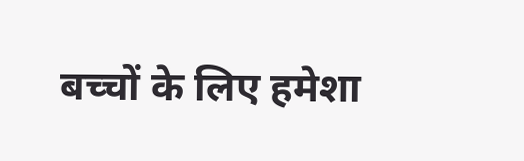बच्चों के लिए हमेशा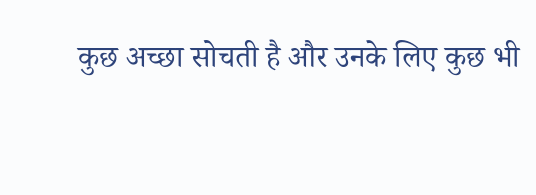कुछ अच्छा सोचती है और उनके लिए कुछ भी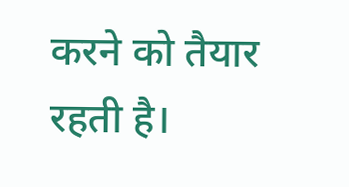करने को तैयार रहती है।